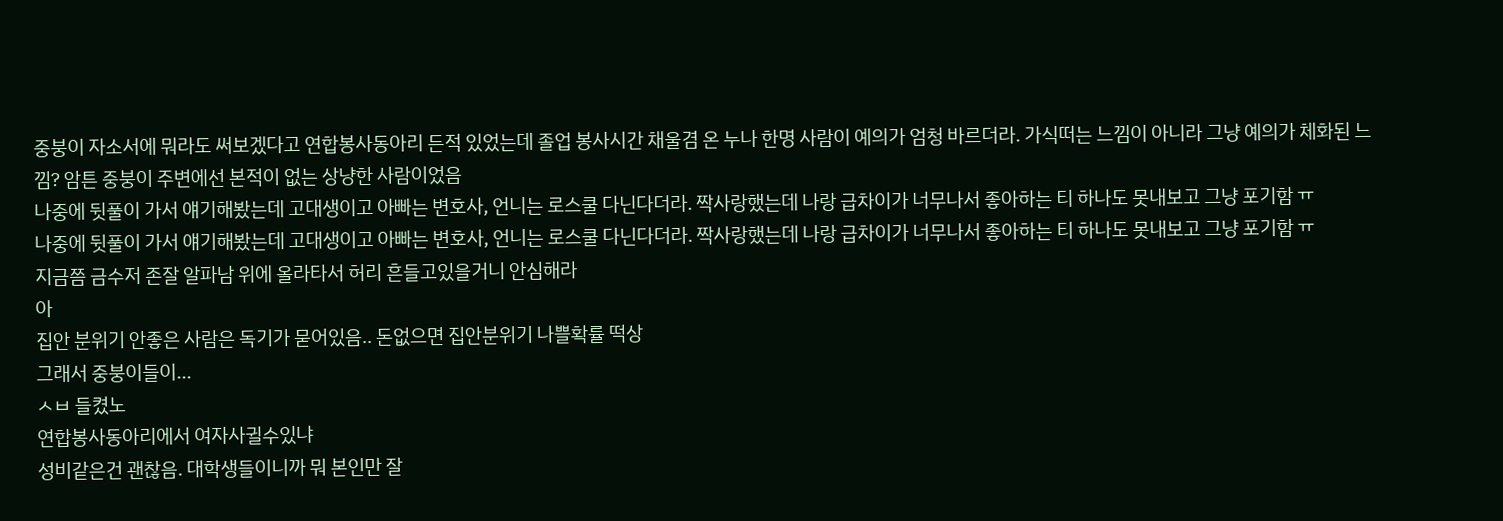중붕이 자소서에 뭐라도 써보겠다고 연합봉사동아리 든적 있었는데 졸업 봉사시간 채울겸 온 누나 한명 사람이 예의가 엄청 바르더라. 가식떠는 느낌이 아니라 그냥 예의가 체화된 느낌? 암튼 중붕이 주변에선 본적이 없는 상냥한 사람이었음
나중에 뒷풀이 가서 얘기해봤는데 고대생이고 아빠는 변호사, 언니는 로스쿨 다닌다더라. 짝사랑했는데 나랑 급차이가 너무나서 좋아하는 티 하나도 못내보고 그냥 포기함 ㅠ
나중에 뒷풀이 가서 얘기해봤는데 고대생이고 아빠는 변호사, 언니는 로스쿨 다닌다더라. 짝사랑했는데 나랑 급차이가 너무나서 좋아하는 티 하나도 못내보고 그냥 포기함 ㅠ
지금쯤 금수저 존잘 알파남 위에 올라타서 허리 흔들고있을거니 안심해라
아
집안 분위기 안좋은 사람은 독기가 묻어있음.. 돈없으면 집안분위기 나쁠확률 떡상
그래서 중붕이들이...
ㅅㅂ 들켰노
연합봉사동아리에서 여자사귈수있냐
성비같은건 괜찮음. 대학생들이니까 뭐 본인만 잘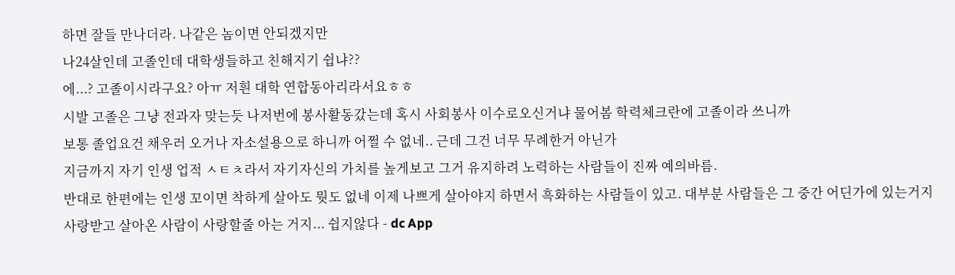하면 잘들 만나더라. 나같은 놈이면 안되겠지만
나24살인데 고졸인데 대학생들하고 친해지기 쉽냐??
에...? 고졸이시라구요? 아ㅠ 저흰 대학 연합동아리라서요ㅎㅎ
시발 고졸은 그냥 전과자 맞는듯 나저번에 봉사활동갔는데 혹시 사회봉사 이수로오신거냐 물어봄 학력체크란에 고졸이라 쓰니까
보통 졸업요건 채우러 오거나 자소설용으로 하니까 어쩔 수 없네.. 근데 그건 너무 무례한거 아닌가
지금까지 자기 인생 업적 ㅅㅌㅊ라서 자기자신의 가치를 높게보고 그거 유지하려 노력하는 사람들이 진짜 예의바름.
반대로 한편에는 인생 꼬이면 착하게 살아도 뭣도 없네 이제 나쁘게 살아야지 하면서 흑화하는 사람들이 있고. 대부분 사람들은 그 중간 어딘가에 있는거지
사랑받고 살아온 사람이 사랑할줄 아는 거지... 쉽지않다 - dc App